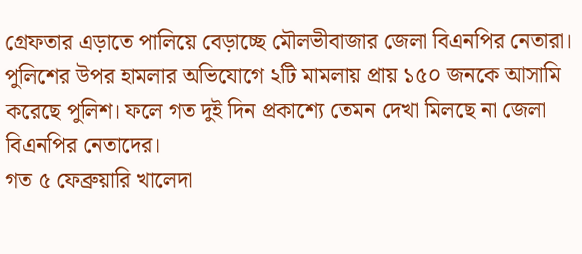গ্রেফতার এড়াতে পালিয়ে বেড়াচ্ছে মৌলভীবাজার জেলা বিএনপির নেতারা। পুলিশের উপর হামলার অভিযোগে ২টি মামলায় প্রায় ১৫০ জনকে আসামি করেছে পুলিশ। ফলে গত দুই দিন প্রকাশ্যে তেমন দেখা মিলছে না জেলা বিএনপির নেতাদের।
গত ৫ ফেব্রুয়ারি খালেদা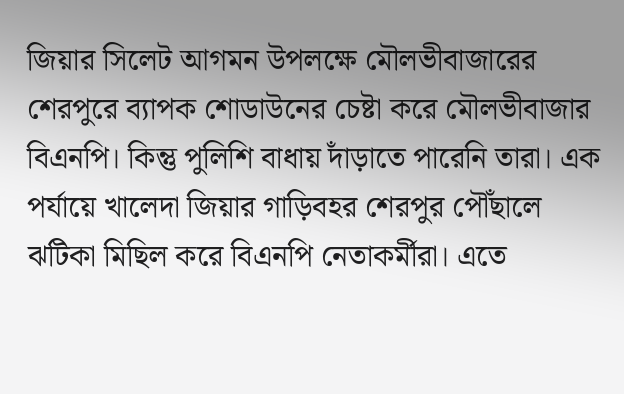জিয়ার সিলেট আগমন উপলক্ষে মৌলভীবাজারের শেরপুরে ব্যাপক শোডাউনের চেষ্টা করে মৌলভীবাজার বিএনপি। কিন্তু পুলিশি বাধায় দাঁড়াতে পারেনি তারা। এক পর্যায়ে খালেদা জিয়ার গাড়িবহর শেরপুর পৌঁছালে ঝটিকা মিছিল করে বিএনপি নেতাকর্মীরা। এতে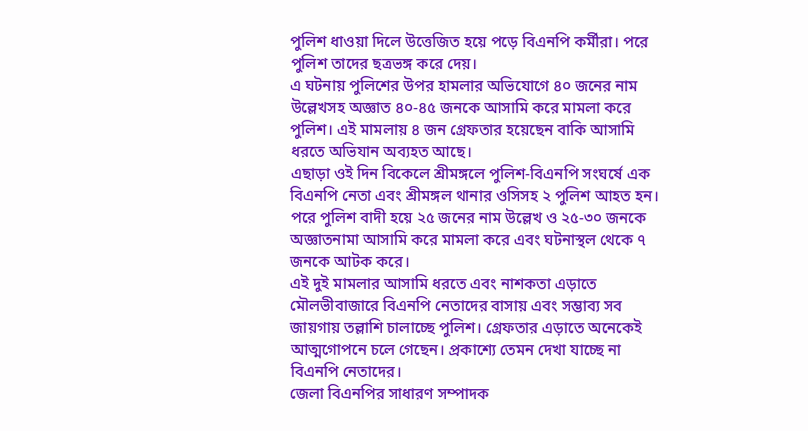পুলিশ ধাওয়া দিলে উত্তেজিত হয়ে পড়ে বিএনপি কর্মীরা। পরে পুলিশ তাদের ছত্রভঙ্গ করে দেয়।
এ ঘটনায় পুলিশের উপর হামলার অভিযোগে ৪০ জনের নাম উল্লেখসহ অজ্ঞাত ৪০-৪৫ জনকে আসামি করে মামলা করে পুলিশ। এই মামলায় ৪ জন গ্রেফতার হয়েছেন বাকি আসামি ধরতে অভিযান অব্যহত আছে।
এছাড়া ওই দিন বিকেলে শ্রীমঙ্গলে পুলিশ-বিএনপি সংঘর্ষে এক বিএনপি নেতা এবং শ্রীমঙ্গল থানার ওসিসহ ২ পুলিশ আহত হন। পরে পুলিশ বাদী হয়ে ২৫ জনের নাম উল্লেখ ও ২৫-৩০ জনকে অজ্ঞাতনামা আসামি করে মামলা করে এবং ঘটনাস্থল থেকে ৭ জনকে আটক করে।
এই দুই মামলার আসামি ধরতে এবং নাশকতা এড়াতে মৌলভীবাজারে বিএনপি নেতাদের বাসায় এবং সম্ভাব্য সব জায়গায় তল্লাশি চালাচ্ছে পুলিশ। গ্রেফতার এড়াতে অনেকেই আত্মগোপনে চলে গেছেন। প্রকাশ্যে তেমন দেখা যাচ্ছে না বিএনপি নেতাদের।
জেলা বিএনপির সাধারণ সম্পাদক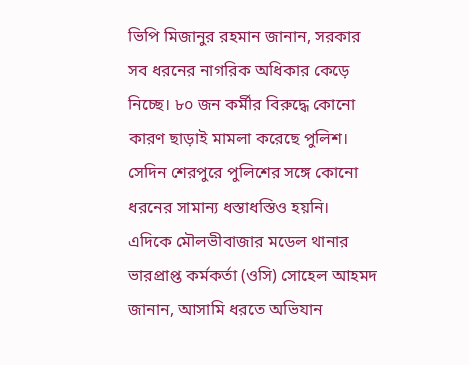ভিপি মিজানুর রহমান জানান, সরকার সব ধরনের নাগরিক অধিকার কেড়ে নিচ্ছে। ৮০ জন কর্মীর বিরুদ্ধে কোনো কারণ ছাড়াই মামলা করেছে পুলিশ। সেদিন শেরপুরে পুলিশের সঙ্গে কোনো ধরনের সামান্য ধস্তাধস্তিও হয়নি।
এদিকে মৌলভীবাজার মডেল থানার ভারপ্রাপ্ত কর্মকর্তা (ওসি) সোহেল আহমদ জানান, আসামি ধরতে অভিযান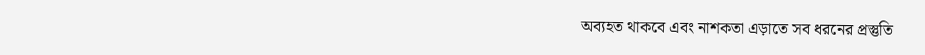অব্যহত থাকবে এবং নাশকতা এড়াতে সব ধরনের প্রস্তুতি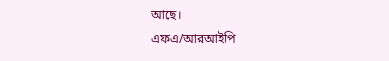আছে।
এফএ/আরআইপি